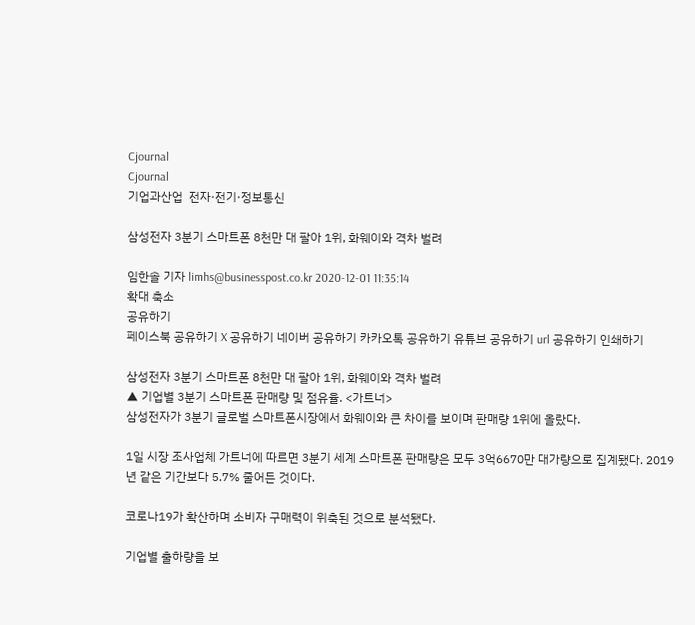Cjournal
Cjournal
기업과산업  전자·전기·정보통신

삼성전자 3분기 스마트폰 8천만 대 팔아 1위, 화웨이와 격차 벌려

임한솔 기자 limhs@businesspost.co.kr 2020-12-01 11:35:14
확대 축소
공유하기
페이스북 공유하기 X 공유하기 네이버 공유하기 카카오톡 공유하기 유튜브 공유하기 url 공유하기 인쇄하기

삼성전자 3분기 스마트폰 8천만 대 팔아 1위, 화웨이와 격차 벌려
▲ 기업별 3분기 스마트폰 판매량 및 점유율. <가트너>
삼성전자가 3분기 글로벌 스마트폰시장에서 화웨이와 큰 차이를 보이며 판매량 1위에 올랐다.

1일 시장 조사업체 가트너에 따르면 3분기 세계 스마트폰 판매량은 모두 3억6670만 대가량으로 집계됐다. 2019년 같은 기간보다 5.7% 줄어든 것이다.

코로나19가 확산하며 소비자 구매력이 위축된 것으로 분석됐다.

기업별 출하량을 보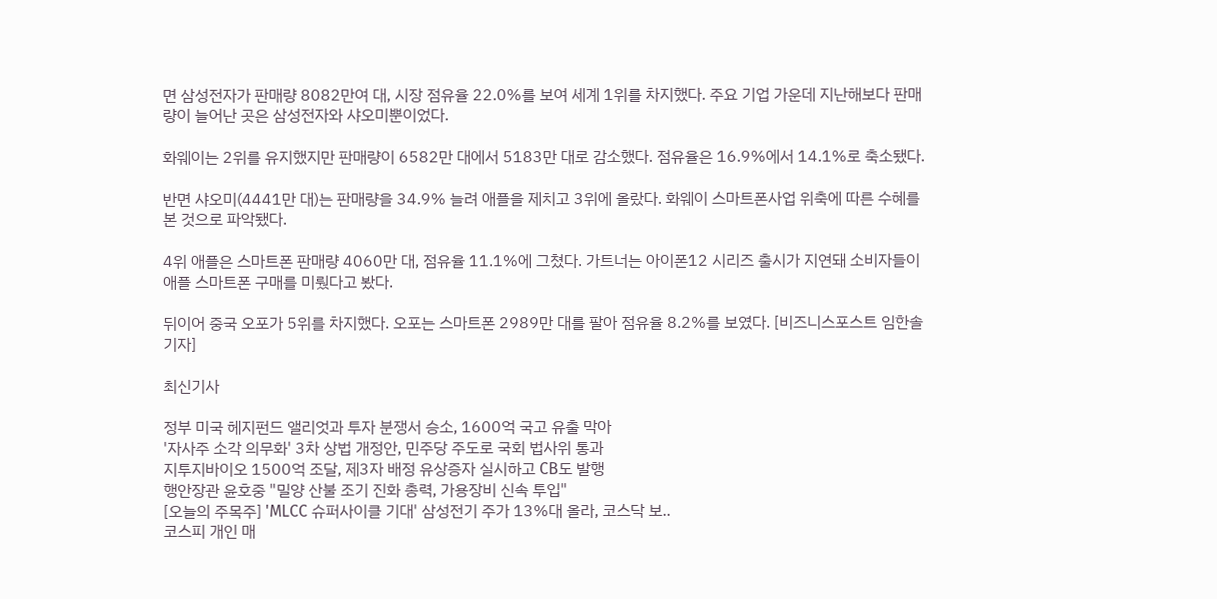면 삼성전자가 판매량 8082만여 대, 시장 점유율 22.0%를 보여 세계 1위를 차지했다. 주요 기업 가운데 지난해보다 판매량이 늘어난 곳은 삼성전자와 샤오미뿐이었다.

화웨이는 2위를 유지했지만 판매량이 6582만 대에서 5183만 대로 감소했다. 점유율은 16.9%에서 14.1%로 축소됐다.

반면 샤오미(4441만 대)는 판매량을 34.9% 늘려 애플을 제치고 3위에 올랐다. 화웨이 스마트폰사업 위축에 따른 수혜를 본 것으로 파악됐다.

4위 애플은 스마트폰 판매량 4060만 대, 점유율 11.1%에 그쳤다. 가트너는 아이폰12 시리즈 출시가 지연돼 소비자들이 애플 스마트폰 구매를 미뤘다고 봤다.

뒤이어 중국 오포가 5위를 차지했다. 오포는 스마트폰 2989만 대를 팔아 점유율 8.2%를 보였다. [비즈니스포스트 임한솔 기자]

최신기사

정부 미국 헤지펀드 앨리엇과 투자 분쟁서 승소, 1600억 국고 유출 막아
'자사주 소각 의무화' 3차 상법 개정안, 민주당 주도로 국회 법사위 통과
지투지바이오 1500억 조달, 제3자 배정 유상증자 실시하고 CB도 발행
행안장관 윤호중 "밀양 산불 조기 진화 총력, 가용장비 신속 투입"
[오늘의 주목주] 'MLCC 슈퍼사이클 기대' 삼성전기 주가 13%대 올라, 코스닥 보..
코스피 개인 매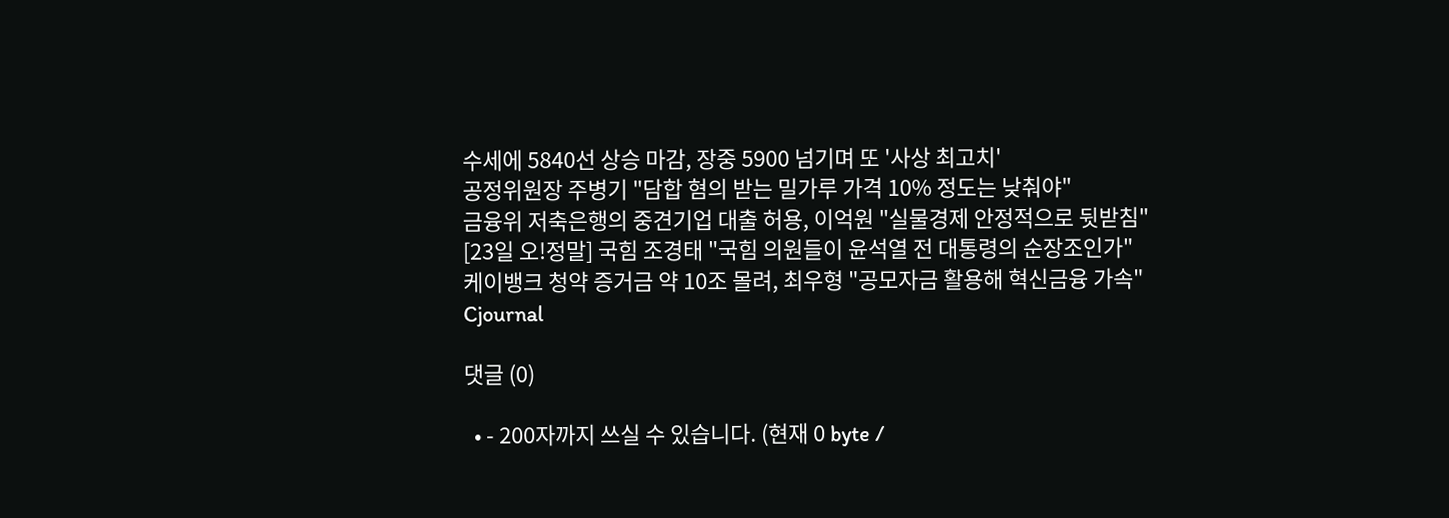수세에 5840선 상승 마감, 장중 5900 넘기며 또 '사상 최고치'
공정위원장 주병기 "담합 혐의 받는 밀가루 가격 10% 정도는 낮춰야"
금융위 저축은행의 중견기업 대출 허용, 이억원 "실물경제 안정적으로 뒷받침"
[23일 오!정말] 국힘 조경태 "국힘 의원들이 윤석열 전 대통령의 순장조인가"
케이뱅크 청약 증거금 약 10조 몰려, 최우형 "공모자금 활용해 혁신금융 가속"
Cjournal

댓글 (0)

  • - 200자까지 쓰실 수 있습니다. (현재 0 byte /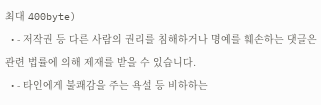최대 400byte)
  • - 저작권 등 다른 사람의 권리를 침해하거나 명예를 훼손하는 댓글은 관련 법률에 의해 제재를 받을 수 있습니다.
  • - 타인에게 불쾌감을 주는 욕설 등 비하하는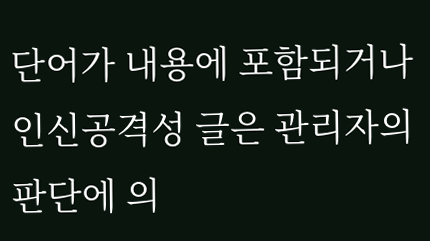단어가 내용에 포함되거나 인신공격성 글은 관리자의 판단에 의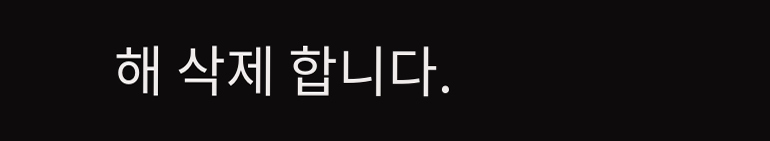해 삭제 합니다.